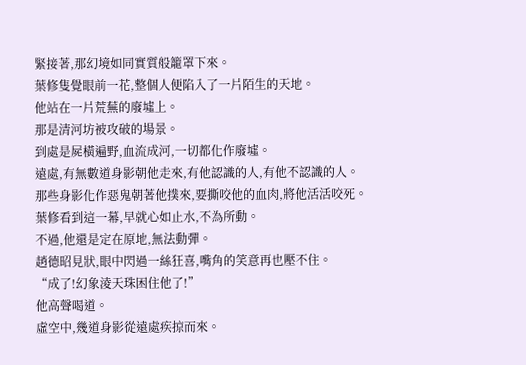緊接著,那幻境如同實質般籠罩下來。
葉修隻覺眼前一花,整個人便陷入了一片陌生的天地。
他站在一片荒蕪的廢墟上。
那是清河坊被攻破的場景。
到處是屍橫遍野,血流成河,一切都化作廢墟。
遠處,有無數道身影朝他走來,有他認識的人,有他不認識的人。
那些身影化作惡鬼朝著他撲來,要撕咬他的血肉,將他活活咬死。
葉修看到這一幕,早就心如止水,不為所動。
不過,他還是定在原地,無法動彈。
趙德昭見狀,眼中閃過一絲狂喜,嘴角的笑意再也壓不住。
“成了!幻象淩天珠困住他了!”
他高聲喝道。
虛空中,幾道身影從遠處疾掠而來。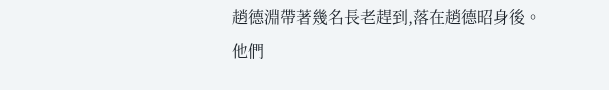趙德淵帶著幾名長老趕到,落在趙德昭身後。
他們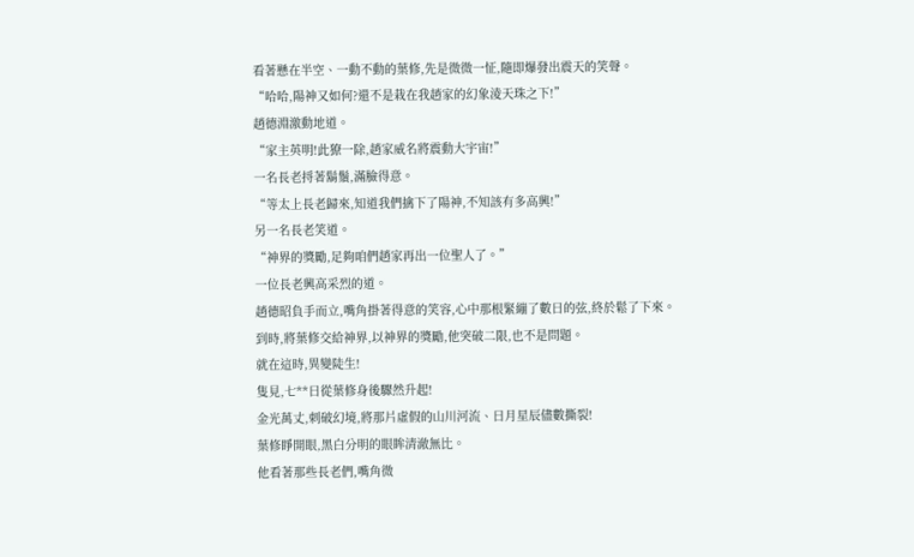看著懸在半空、一動不動的葉修,先是微微一怔,隨即爆發出震天的笑聲。
“哈哈,陽神又如何?還不是栽在我趙家的幻象淩天珠之下!”
趙德淵激動地道。
“家主英明!此獠一除,趙家威名將震動大宇宙!”
一名長老捋著鬍鬚,滿臉得意。
“等太上長老歸來,知道我們擒下了陽神,不知該有多高興!”
另一名長老笑道。
“神界的獎勵,足夠咱們趙家再出一位聖人了。”
一位長老興高采烈的道。
趙德昭負手而立,嘴角掛著得意的笑容,心中那根緊繃了數日的弦,終於鬆了下來。
到時,將葉修交給神界,以神界的獎勵,他突破二限,也不是問題。
就在這時,異變陡生!
隻見,七**日從葉修身後驟然升起!
金光萬丈,刺破幻境,將那片虛假的山川河流、日月星辰儘數撕裂!
葉修睜開眼,黑白分明的眼眸清澈無比。
他看著那些長老們,嘴角微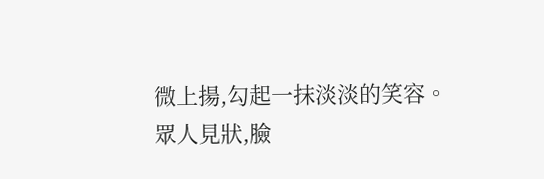微上揚,勾起一抹淡淡的笑容。
眾人見狀,臉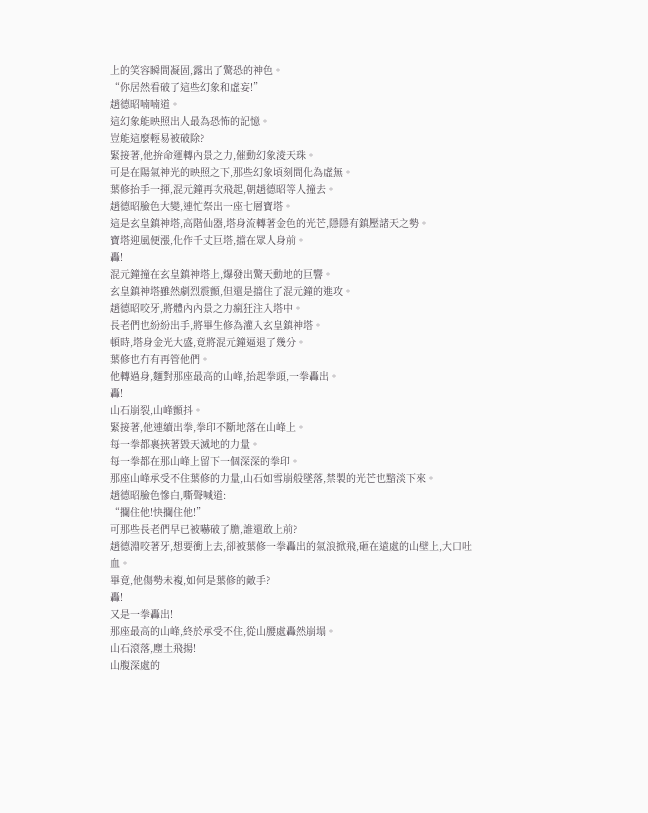上的笑容瞬間凝固,露出了驚恐的神色。
“你居然看破了這些幻象和虛妄!”
趙德昭喃喃道。
這幻象能映照出人最為恐怖的記憶。
豈能這麼輕易被破除?
緊接著,他拚命運轉內景之力,催動幻象淩天珠。
可是在陽氣神光的映照之下,那些幻象頃刻間化為虛無。
葉修抬手一揮,混元鐘再次飛起,朝趙德昭等人撞去。
趙德昭臉色大變,連忙祭出一座七層寶塔。
這是玄皇鎮神塔,高階仙器,塔身流轉著金色的光芒,隱隱有鎮壓諸天之勢。
寶塔迎風便漲,化作千丈巨塔,擋在眾人身前。
轟!
混元鐘撞在玄皇鎮神塔上,爆發出驚天動地的巨響。
玄皇鎮神塔雖然劇烈震顫,但還是擋住了混元鐘的進攻。
趙德昭咬牙,將體內內景之力瘋狂注入塔中。
長老們也紛紛出手,將畢生修為灌入玄皇鎮神塔。
頓時,塔身金光大盛,竟將混元鐘逼退了幾分。
葉修也冇有再管他們。
他轉過身,麵對那座最高的山峰,抬起拳頭,一拳轟出。
轟!
山石崩裂,山峰顫抖。
緊接著,他連續出拳,拳印不斷地落在山峰上。
每一拳都裹挾著毀天滅地的力量。
每一拳都在那山峰上留下一個深深的拳印。
那座山峰承受不住葉修的力量,山石如雪崩般墜落,禁製的光芒也黯淡下來。
趙德昭臉色慘白,嘶聲喊道:
“攔住他!快攔住他!”
可那些長老們早已被嚇破了膽,誰還敢上前?
趙德淵咬著牙,想要衝上去,卻被葉修一拳轟出的氣浪掀飛,砸在遠處的山壁上,大口吐血。
畢竟,他傷勢未複,如何是葉修的敵手?
轟!
又是一拳轟出!
那座最高的山峰,終於承受不住,從山腰處轟然崩塌。
山石滾落,塵土飛揚!
山腹深處的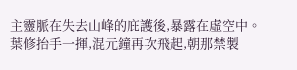主靈脈在失去山峰的庇護後,暴露在虛空中。
葉修抬手一揮,混元鐘再次飛起,朝那禁製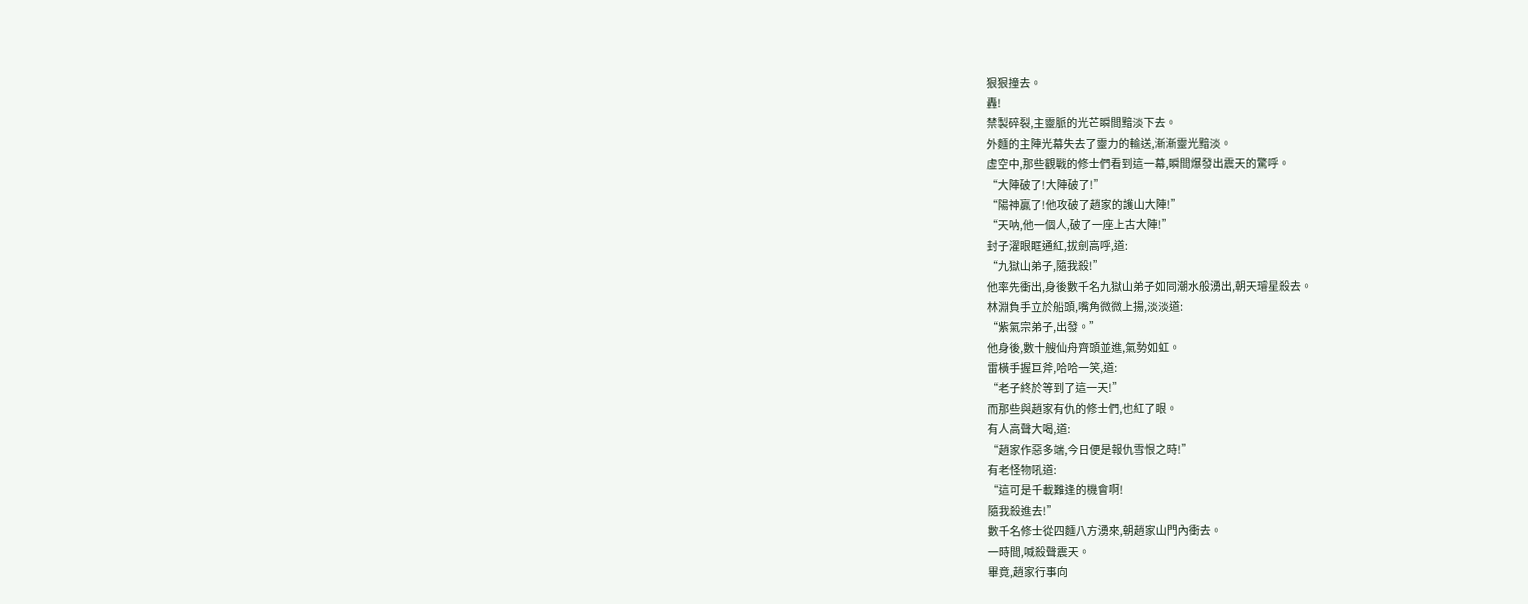狠狠撞去。
轟!
禁製碎裂,主靈脈的光芒瞬間黯淡下去。
外麵的主陣光幕失去了靈力的輸送,漸漸靈光黯淡。
虛空中,那些觀戰的修士們看到這一幕,瞬間爆發出震天的驚呼。
“大陣破了!大陣破了!”
“陽神贏了!他攻破了趙家的護山大陣!”
“天呐,他一個人,破了一座上古大陣!”
封子濯眼眶通紅,拔劍高呼,道:
“九獄山弟子,隨我殺!”
他率先衝出,身後數千名九獄山弟子如同潮水般湧出,朝天璿星殺去。
林淵負手立於船頭,嘴角微微上揚,淡淡道:
“紫氣宗弟子,出發。”
他身後,數十艘仙舟齊頭並進,氣勢如虹。
雷橫手握巨斧,哈哈一笑,道:
“老子終於等到了這一天!”
而那些與趙家有仇的修士們,也紅了眼。
有人高聲大喝,道:
“趙家作惡多端,今日便是報仇雪恨之時!”
有老怪物吼道:
“這可是千載難逢的機會啊!
隨我殺進去!”
數千名修士從四麵八方湧來,朝趙家山門內衝去。
一時間,喊殺聲震天。
畢竟,趙家行事向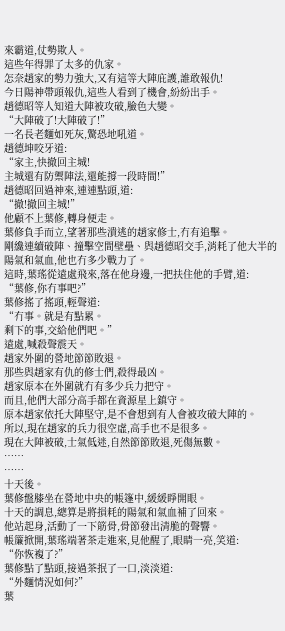來霸道,仗勢欺人。
這些年得罪了太多的仇家。
怎奈趙家的勢力強大,又有這等大陣庇護,誰敢報仇!
今日陽神帶頭報仇,這些人看到了機會,紛紛出手。
趙德昭等人知道大陣被攻破,臉色大變。
“大陣破了!大陣破了!”
一名長老麵如死灰,驚恐地吼道。
趙德坤咬牙道:
“家主,快撤回主城!
主城還有防禦陣法,還能撐一段時間!”
趙德昭回過神來,連連點頭,道:
“撤!撤回主城!”
他顧不上葉修,轉身便走。
葉修負手而立,望著那些潰逃的趙家修士,冇有追擊。
剛纔連續破陣、撞擊空間壁壘、與趙德昭交手,消耗了他大半的陽氣和氣血,他也冇多少戰力了。
這時,葉瑤從遠處飛來,落在他身邊,一把扶住他的手臂,道:
“葉修,你冇事吧?”
葉修搖了搖頭,輕聲道:
“冇事。就是有點累。
剩下的事,交給他們吧。”
遠處,喊殺聲震天。
趙家外圍的營地節節敗退。
那些與趙家有仇的修士們,殺得最凶。
趙家原本在外圍就冇有多少兵力把守。
而且,他們大部分高手都在資源星上鎮守。
原本趙家依托大陣堅守,是不會想到有人會被攻破大陣的。
所以,現在趙家的兵力很空虛,高手也不是很多。
現在大陣被破,士氣低迷,自然節節敗退,死傷無數。
……
……
十天後。
葉修盤膝坐在營地中央的帳篷中,緩緩睜開眼。
十天的調息,總算是將損耗的陽氣和氣血補了回來。
他站起身,活動了一下筋骨,骨節發出清脆的聲響。
帳簾掀開,葉瑤端著茶走進來,見他醒了,眼睛一亮,笑道:
“你恢複了?”
葉修點了點頭,接過茶抿了一口,淡淡道:
“外麵情況如何?”
葉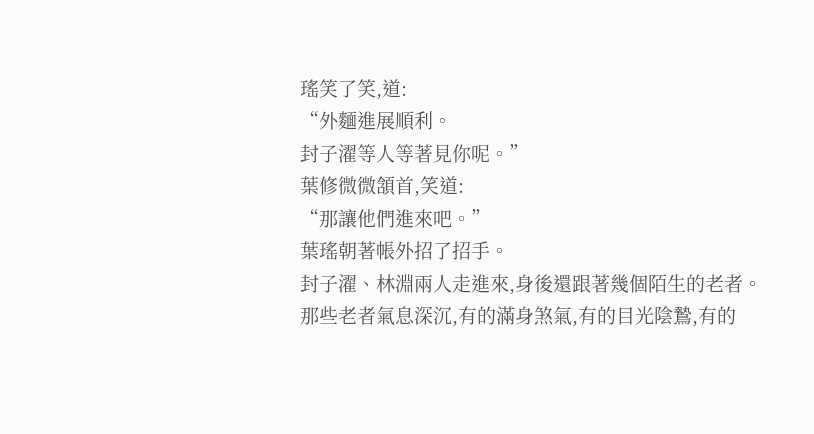瑤笑了笑,道:
“外麵進展順利。
封子濯等人等著見你呢。”
葉修微微頷首,笑道:
“那讓他們進來吧。”
葉瑤朝著帳外招了招手。
封子濯、林淵兩人走進來,身後還跟著幾個陌生的老者。
那些老者氣息深沉,有的滿身煞氣,有的目光陰鷙,有的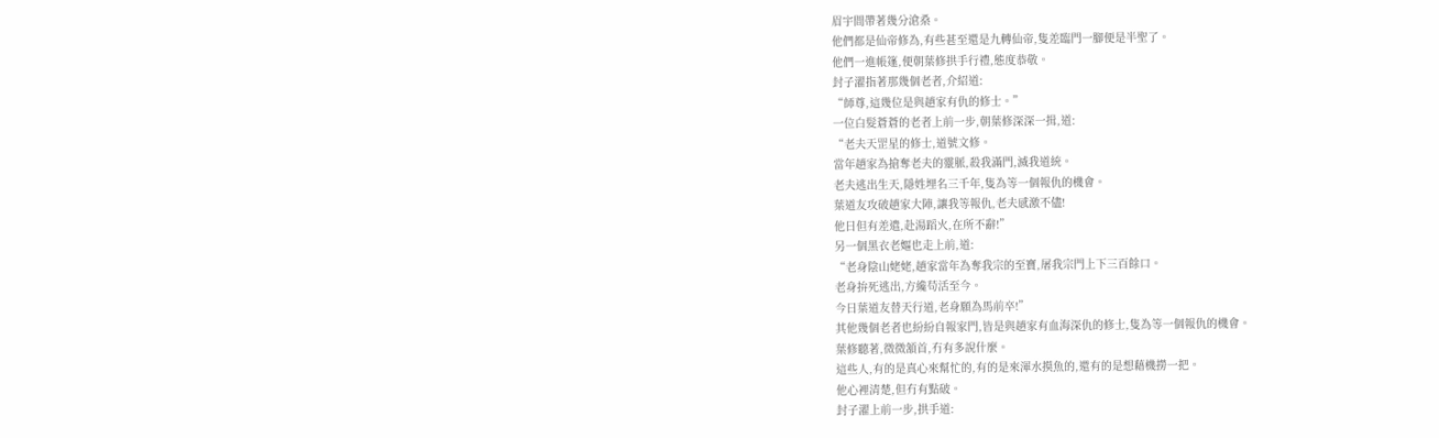眉宇間帶著幾分滄桑。
他們都是仙帝修為,有些甚至還是九轉仙帝,隻差臨門一腳便是半聖了。
他們一進帳篷,便朝葉修拱手行禮,態度恭敬。
封子濯指著那幾個老者,介紹道:
“師尊,這幾位是與趙家有仇的修士。”
一位白髮蒼蒼的老者上前一步,朝葉修深深一揖,道:
“老夫天罡星的修士,道號文修。
當年趙家為搶奪老夫的靈脈,殺我滿門,滅我道統。
老夫逃出生天,隱姓埋名三千年,隻為等一個報仇的機會。
葉道友攻破趙家大陣,讓我等報仇,老夫感激不儘!
他日但有差遣,赴湯蹈火,在所不辭!”
另一個黑衣老嫗也走上前,道:
“老身陰山姥姥,趙家當年為奪我宗的至寶,屠我宗門上下三百餘口。
老身拚死逃出,方纔苟活至今。
今日葉道友替天行道,老身願為馬前卒!”
其他幾個老者也紛紛自報家門,皆是與趙家有血海深仇的修士,隻為等一個報仇的機會。
葉修聽著,微微頷首,冇有多說什麼。
這些人,有的是真心來幫忙的,有的是來渾水摸魚的,還有的是想藉機撈一把。
他心裡清楚,但冇有點破。
封子濯上前一步,拱手道: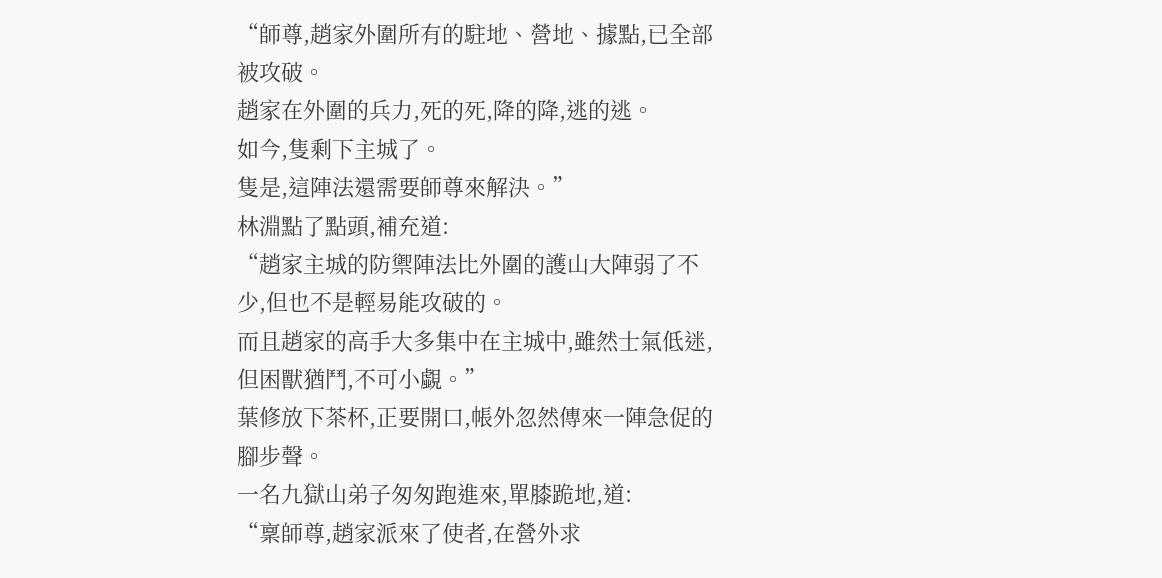“師尊,趙家外圍所有的駐地、營地、據點,已全部被攻破。
趙家在外圍的兵力,死的死,降的降,逃的逃。
如今,隻剩下主城了。
隻是,這陣法還需要師尊來解決。”
林淵點了點頭,補充道:
“趙家主城的防禦陣法比外圍的護山大陣弱了不少,但也不是輕易能攻破的。
而且趙家的高手大多集中在主城中,雖然士氣低迷,但困獸猶鬥,不可小覷。”
葉修放下茶杯,正要開口,帳外忽然傳來一陣急促的腳步聲。
一名九獄山弟子匆匆跑進來,單膝跪地,道:
“稟師尊,趙家派來了使者,在營外求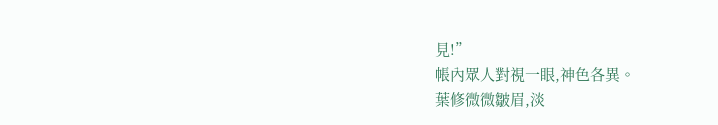見!”
帳內眾人對視一眼,神色各異。
葉修微微皺眉,淡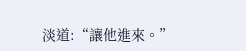淡道:“讓他進來。”